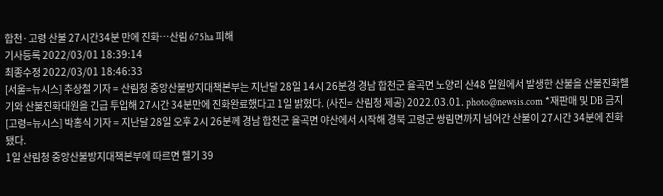합천·고령 산불 27시간34분 만에 진화…산림 675ha 피해
기사등록 2022/03/01 18:39:14
최종수정 2022/03/01 18:46:33
[서울=뉴시스] 추상철 기자 = 산림청 중앙산불방지대책본부는 지난달 28일 14시 26분경 경남 합천군 율곡면 노양리 산48 일원에서 발생한 산불을 산불진화헬기와 산불진화대원을 긴급 투입해 27시간 34분만에 진화완료했다고 1일 밝혔다. (사진= 산림청 제공) 2022.03.01. photo@newsis.com *재판매 및 DB 금지 [고령=뉴시스] 박홍식 기자 = 지난달 28일 오후 2시 26분께 경남 합천군 율곡면 야산에서 시작해 경북 고령군 쌍림면까지 넘어간 산불이 27시간 34분에 진화됐다.
1일 산림청 중앙산불방지대책본부에 따르면 헬기 39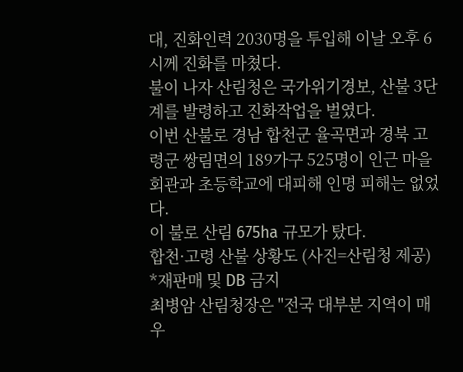대, 진화인력 2030명을 투입해 이날 오후 6시께 진화를 마쳤다.
불이 나자 산림청은 국가위기경보, 산불 3단계를 발령하고 진화작업을 벌였다.
이번 산불로 경남 합천군 율곡면과 경북 고령군 쌍림면의 189가구 525명이 인근 마을회관과 초등학교에 대피해 인명 피해는 없었다.
이 불로 산림 675ha 규모가 탔다.
합천·고령 산불 상황도 (사진=산림청 제공) *재판매 및 DB 금지
최병암 산림청장은 "전국 대부분 지역이 매우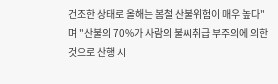건조한 상태로 올해는 봄철 산불위험이 매우 높다"며 "산불의 70%가 사람의 불씨취급 부주의에 의한 것으로 산행 시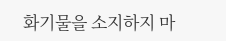화기물을 소지하지 마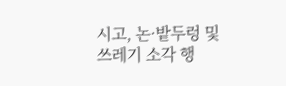시고, 논·밭두렁 및 쓰레기 소각 행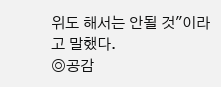위도 해서는 안될 것"이라고 말했다.
◎공감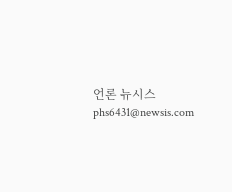언론 뉴시스 phs6431@newsis.com